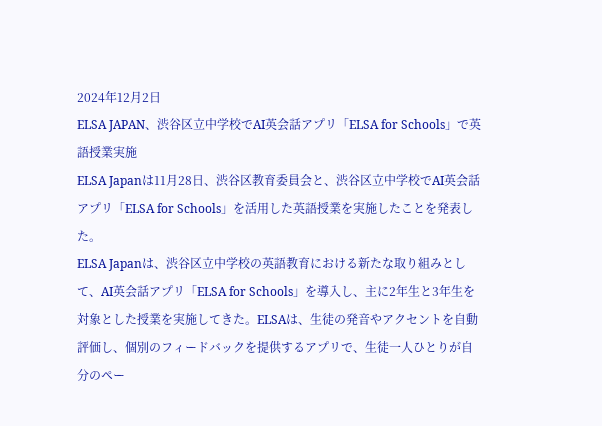2024年12月2日
ELSA JAPAN、渋谷区立中学校でAI英会話アプリ「ELSA for Schools」で英語授業実施
ELSA Japanは11月28日、渋谷区教育委員会と、渋谷区立中学校でAI英会話アプリ「ELSA for Schools」を活用した英語授業を実施したことを発表した。
ELSA Japanは、渋谷区立中学校の英語教育における新たな取り組みとして、AI英会話アプリ「ELSA for Schools」を導入し、主に2年生と3年生を対象とした授業を実施してきた。ELSAは、生徒の発音やアクセントを自動評価し、個別のフィードバックを提供するアプリで、生徒一人ひとりが自分のペー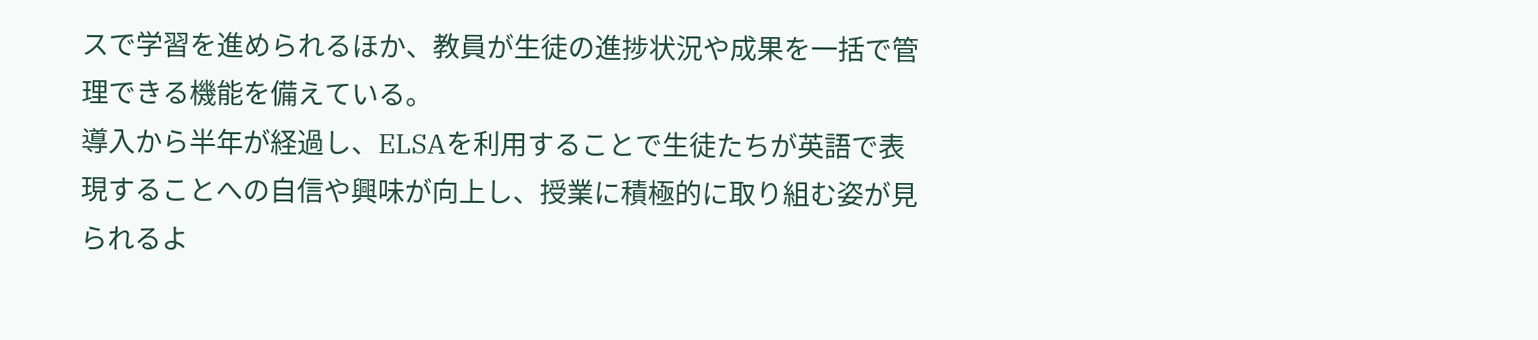スで学習を進められるほか、教員が生徒の進捗状況や成果を一括で管理できる機能を備えている。
導入から半年が経過し、ELSAを利用することで生徒たちが英語で表現することへの自信や興味が向上し、授業に積極的に取り組む姿が見られるよ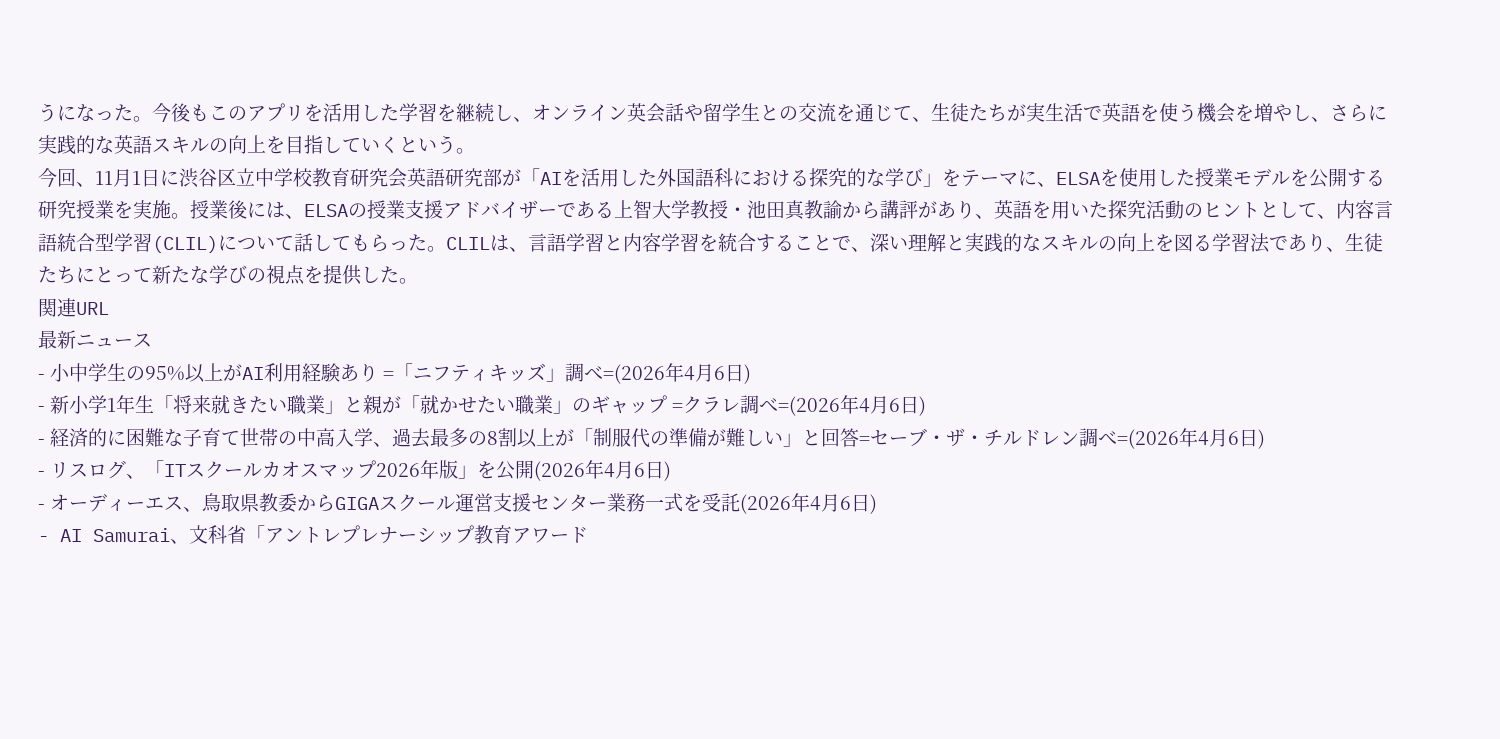うになった。今後もこのアプリを活用した学習を継続し、オンライン英会話や留学生との交流を通じて、生徒たちが実生活で英語を使う機会を増やし、さらに実践的な英語スキルの向上を目指していくという。
今回、11月1日に渋谷区立中学校教育研究会英語研究部が「AIを活用した外国語科における探究的な学び」をテーマに、ELSAを使用した授業モデルを公開する研究授業を実施。授業後には、ELSAの授業支援アドバイザーである上智大学教授・池田真教諭から講評があり、英語を用いた探究活動のヒントとして、内容言語統合型学習(CLIL)について話してもらった。CLILは、言語学習と内容学習を統合することで、深い理解と実践的なスキルの向上を図る学習法であり、生徒たちにとって新たな学びの視点を提供した。
関連URL
最新ニュース
- 小中学生の95%以上がAI利用経験あり =「ニフティキッズ」調べ=(2026年4月6日)
- 新小学1年生「将来就きたい職業」と親が「就かせたい職業」のギャップ =クラレ調べ=(2026年4月6日)
- 経済的に困難な子育て世帯の中高入学、過去最多の8割以上が「制服代の準備が難しい」と回答=セーブ・ザ・チルドレン調べ=(2026年4月6日)
- リスログ、「ITスクールカオスマップ2026年版」を公開(2026年4月6日)
- オーディーエス、鳥取県教委からGIGAスクール運営支援センター業務一式を受託(2026年4月6日)
- AI Samurai、文科省「アントレプレナーシップ教育アワード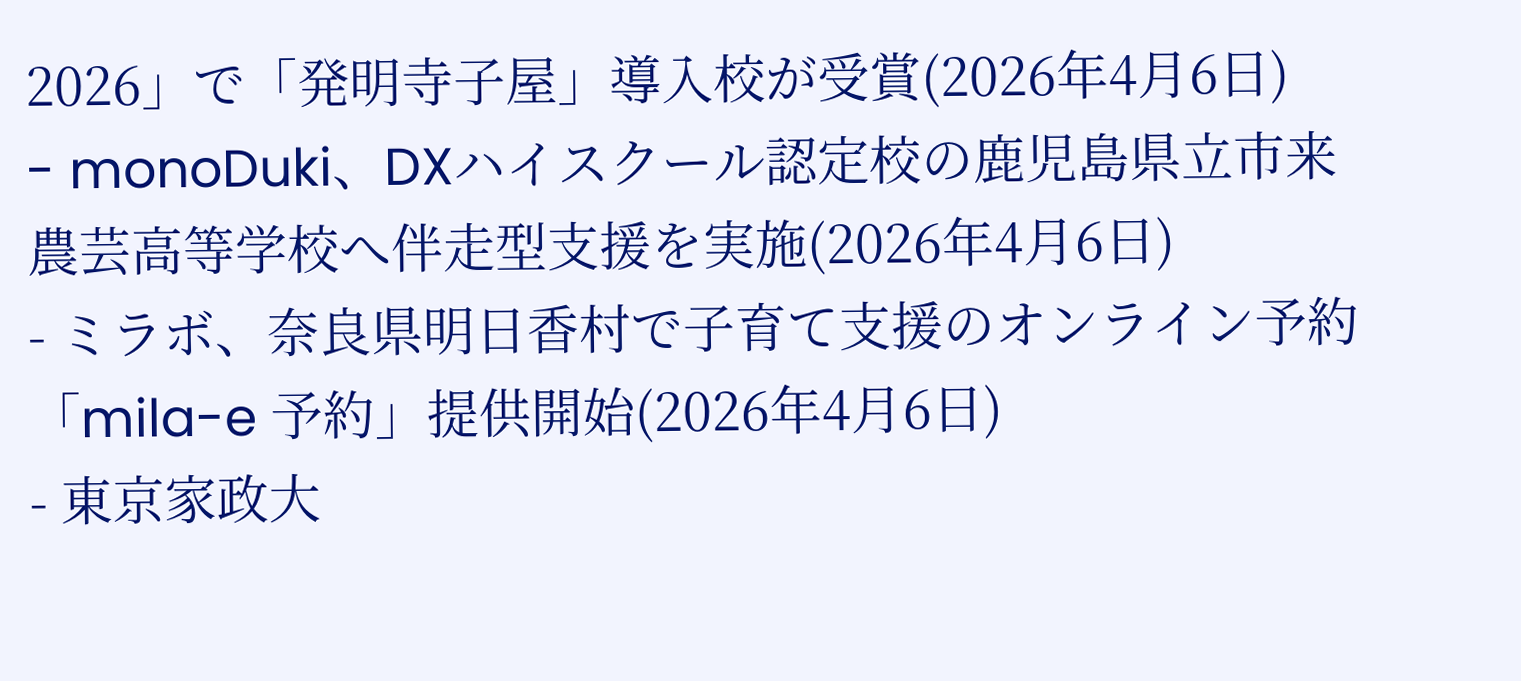2026」で「発明寺子屋」導入校が受賞(2026年4月6日)
- monoDuki、DXハイスクール認定校の鹿児島県立市来農芸高等学校へ伴走型支援を実施(2026年4月6日)
- ミラボ、奈良県明日香村で子育て支援のオンライン予約「mila-e 予約」提供開始(2026年4月6日)
- 東京家政大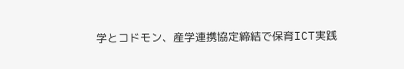学とコドモン、産学連携協定締結で保育ICT実践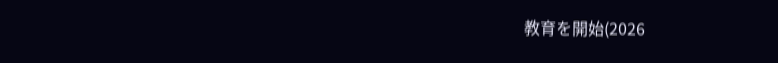教育を開始(2026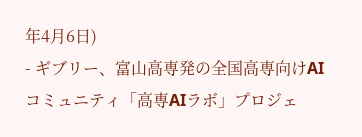年4月6日)
- ギブリー、富山高専発の全国高専向けAIコミュニティ「高専AIラボ」プロジェ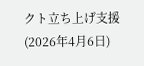クト立ち上げ支援(2026年4月6日)